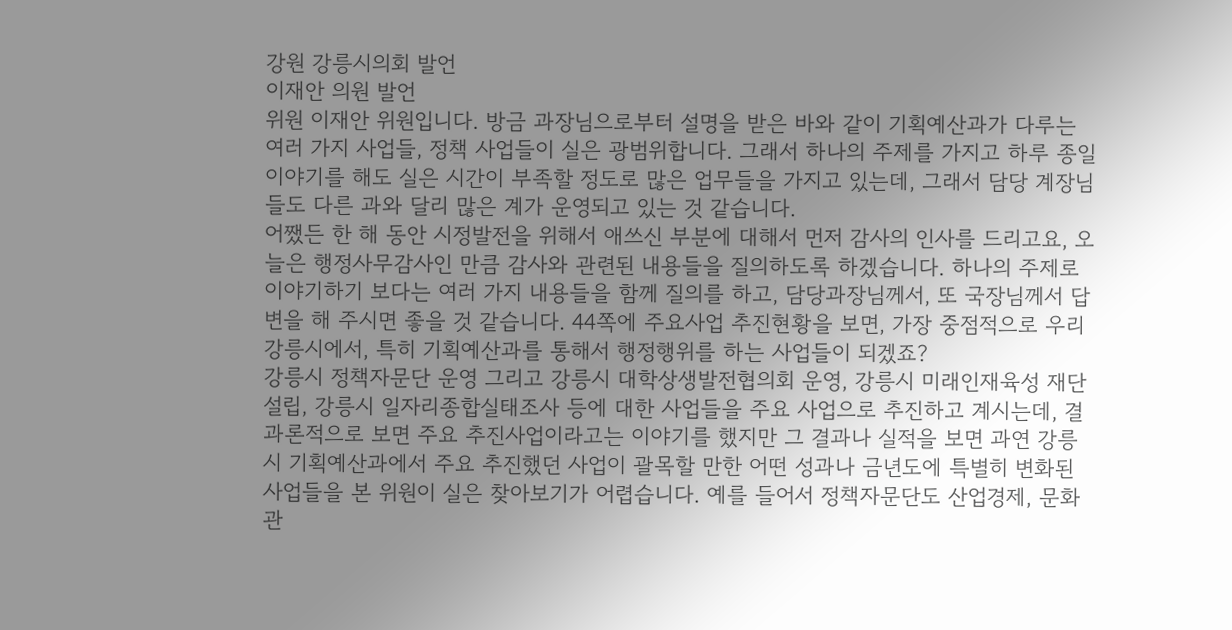강원 강릉시의회 발언
이재안 의원 발언
위원 이재안 위원입니다. 방금 과장님으로부터 설명을 받은 바와 같이 기획예산과가 다루는 여러 가지 사업들, 정책 사업들이 실은 광범위합니다. 그래서 하나의 주제를 가지고 하루 종일 이야기를 해도 실은 시간이 부족할 정도로 많은 업무들을 가지고 있는데, 그래서 담당 계장님들도 다른 과와 달리 많은 계가 운영되고 있는 것 같습니다.
어쨌든 한 해 동안 시정발전을 위해서 애쓰신 부분에 대해서 먼저 감사의 인사를 드리고요, 오늘은 행정사무감사인 만큼 감사와 관련된 내용들을 질의하도록 하겠습니다. 하나의 주제로 이야기하기 보다는 여러 가지 내용들을 함께 질의를 하고, 담당과장님께서, 또 국장님께서 답변을 해 주시면 좋을 것 같습니다. 44쪽에 주요사업 추진현황을 보면, 가장 중점적으로 우리 강릉시에서, 특히 기획예산과를 통해서 행정행위를 하는 사업들이 되겠죠?
강릉시 정책자문단 운영 그리고 강릉시 대학상생발전협의회 운영, 강릉시 미래인재육성 재단 설립, 강릉시 일자리종합실태조사 등에 대한 사업들을 주요 사업으로 추진하고 계시는데, 결과론적으로 보면 주요 추진사업이라고는 이야기를 했지만 그 결과나 실적을 보면 과연 강릉시 기획예산과에서 주요 추진했던 사업이 괄목할 만한 어떤 성과나 금년도에 특별히 변화된 사업들을 본 위원이 실은 찾아보기가 어렵습니다. 예를 들어서 정책자문단도 산업경제, 문화관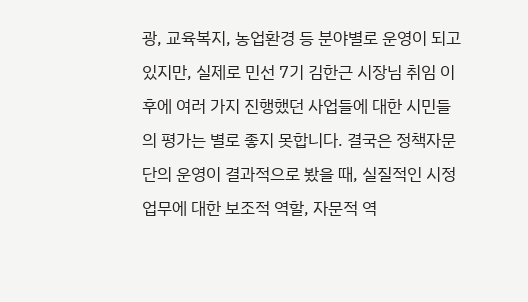광, 교육복지, 농업환경 등 분야별로 운영이 되고 있지만, 실제로 민선 7기 김한근 시장님 취임 이후에 여러 가지 진행했던 사업들에 대한 시민들의 평가는 별로 좋지 못합니다. 결국은 정책자문단의 운영이 결과적으로 봤을 때, 실질적인 시정업무에 대한 보조적 역할, 자문적 역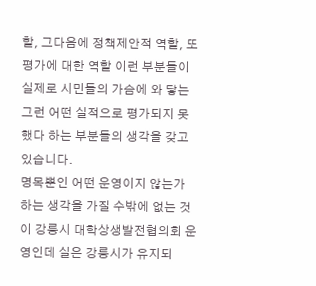할, 그다음에 정책제안적 역할, 또 평가에 대한 역할 이런 부분들이 실제로 시민들의 가슴에 와 닿는 그런 어떤 실적으로 평가되지 못했다 하는 부분들의 생각을 갖고 있습니다.
명목뿐인 어떤 운영이지 않는가 하는 생각을 가질 수밖에 없는 것이 강릉시 대학상생발전협의회 운영인데 실은 강릉시가 유지되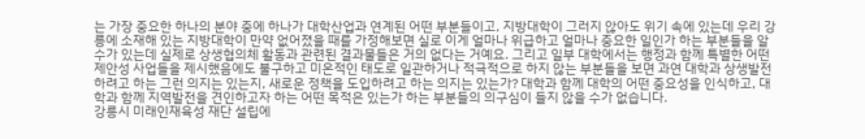는 가장 중요한 하나의 분야 중에 하나가 대학산업과 연계된 어떤 부분들이고, 지방대학이 그러지 않아도 위기 속에 있는데 우리 강릉에 소재해 있는 지방대학이 만약 없어졌을 때를 가정해보면 실로 이게 얼마나 위급하고 얼마나 중요한 일인가 하는 부분들을 알 수가 있는데 실제로 상생협의체 활동과 관련된 결과물들은 거의 없다는 거예요. 그리고 일부 대학에서는 행정과 함께 특별한 어떤 제안성 사업들을 제시했음에도 불구하고 미온적인 태도로 일관하거나 적극적으로 하지 않는 부분들을 보면 과연 대학과 상생발전하려고 하는 그런 의지는 있는지, 새로운 정책을 도입하려고 하는 의지는 있는가? 대학과 함께 대학의 어떤 중요성을 인식하고, 대학과 함께 지역발전을 견인하고자 하는 어떤 목적은 있는가 하는 부분들의 의구심이 들지 않을 수가 없습니다.
강릉시 미래인재육성 재단 설립에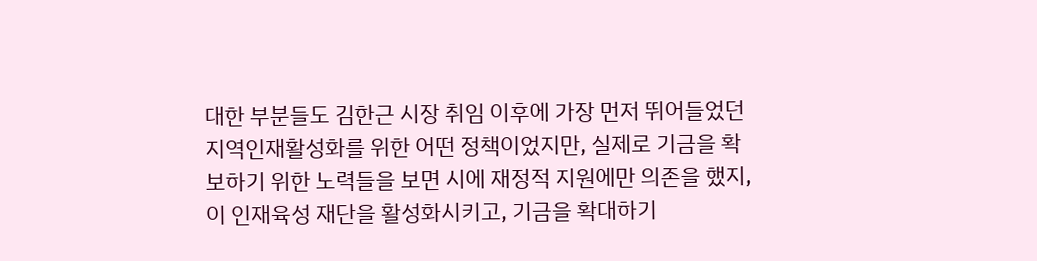대한 부분들도 김한근 시장 취임 이후에 가장 먼저 뛰어들었던 지역인재활성화를 위한 어떤 정책이었지만, 실제로 기금을 확보하기 위한 노력들을 보면 시에 재정적 지원에만 의존을 했지, 이 인재육성 재단을 활성화시키고, 기금을 확대하기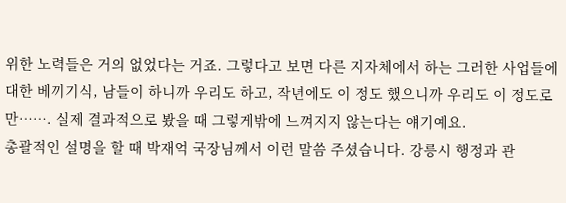위한 노력들은 거의 없었다는 거죠. 그렇다고 보면 다른 지자체에서 하는 그러한 사업들에 대한 베끼기식, 남들이 하니까 우리도 하고, 작년에도 이 정도 했으니까 우리도 이 정도로만……. 실제 결과적으로 봤을 때 그렇게밖에 느껴지지 않는다는 얘기예요.
총괄적인 설명을 할 때 박재억 국장님께서 이런 말씀 주셨습니다. 강릉시 행정과 관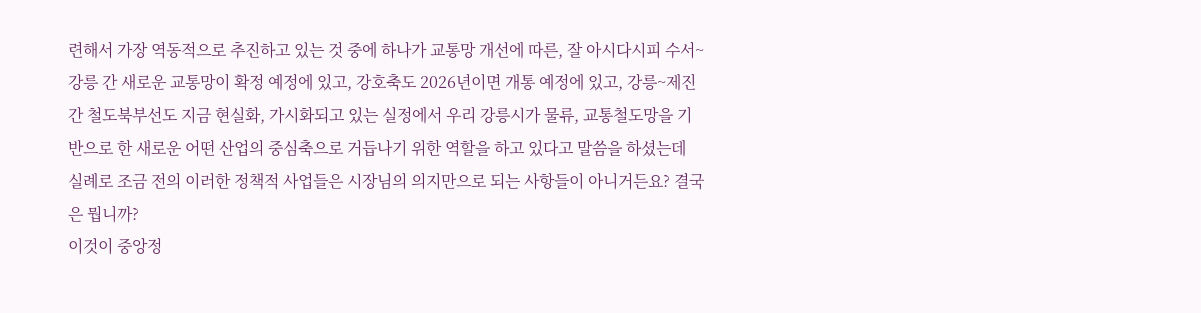련해서 가장 역동적으로 추진하고 있는 것 중에 하나가 교통망 개선에 따른, 잘 아시다시피 수서~강릉 간 새로운 교통망이 확정 예정에 있고, 강호축도 2026년이면 개통 예정에 있고, 강릉~제진 간 철도북부선도 지금 현실화, 가시화되고 있는 실정에서 우리 강릉시가 물류, 교통철도망을 기반으로 한 새로운 어떤 산업의 중심축으로 거듭나기 위한 역할을 하고 있다고 말씀을 하셨는데 실례로 조금 전의 이러한 정책적 사업들은 시장님의 의지만으로 되는 사항들이 아니거든요? 결국은 뭡니까?
이것이 중앙정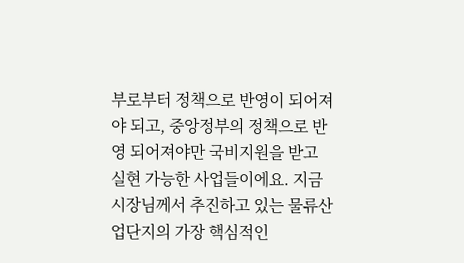부로부터 정책으로 반영이 되어져야 되고, 중앙정부의 정책으로 반영 되어져야만 국비지원을 받고 실현 가능한 사업들이에요. 지금 시장님께서 추진하고 있는 물류산업단지의 가장 핵심적인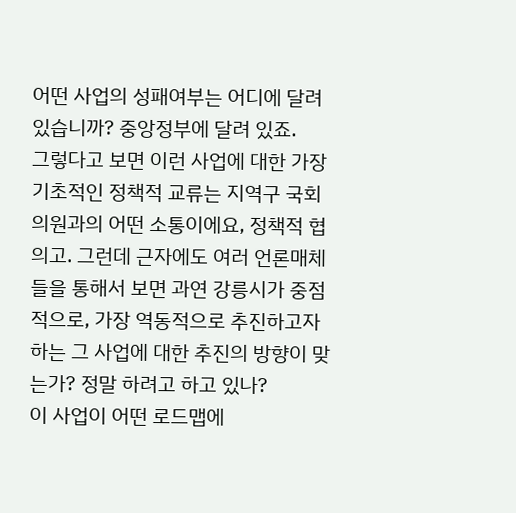어떤 사업의 성패여부는 어디에 달려 있습니까? 중앙정부에 달려 있죠.
그렇다고 보면 이런 사업에 대한 가장 기초적인 정책적 교류는 지역구 국회의원과의 어떤 소통이에요, 정책적 협의고. 그런데 근자에도 여러 언론매체들을 통해서 보면 과연 강릉시가 중점적으로, 가장 역동적으로 추진하고자 하는 그 사업에 대한 추진의 방향이 맞는가? 정말 하려고 하고 있나?
이 사업이 어떤 로드맵에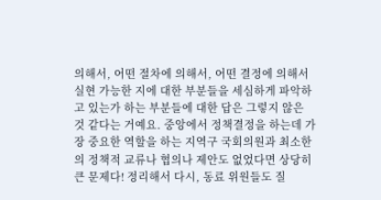의해서, 어떤 절차에 의해서, 어떤 결정에 의해서 실현 가능한 지에 대한 부분들을 세심하게 파악하고 있는가 하는 부분들에 대한 답은 그렇지 않은 것 같다는 거예요. 중앙에서 정책결정을 하는데 가장 중요한 역할을 하는 지역구 국회의원과 최소한의 정책적 교류나 협의나 제안도 없었다면 상당히 큰 문제다! 정리해서 다시, 동료 위원들도 질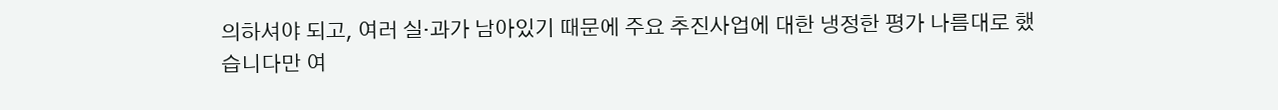의하셔야 되고, 여러 실·과가 남아있기 때문에 주요 추진사업에 대한 냉정한 평가 나름대로 했습니다만 여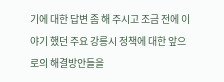기에 대한 답변 좀 해 주시고 조금 전에 이야기 했던 주요 강릉시 정책에 대한 앞으로의 해결방안들을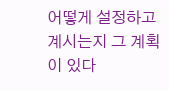어떻게 설정하고 계시는지 그 계획이 있다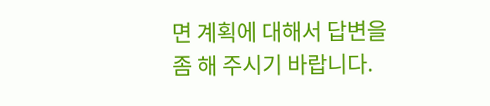면 계획에 대해서 답변을 좀 해 주시기 바랍니다.